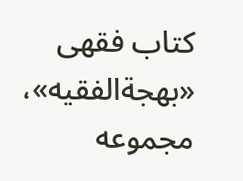کتاب فقهی «بهجةالفقیه»، مجموعه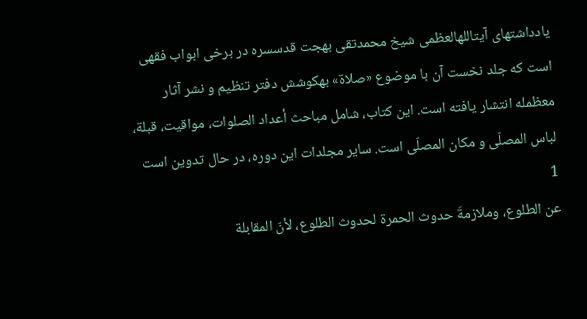یادداشتهای آیتاللهالعظمی شیخ محمدتقی بهجت قدسسره در برخی ابواب فقهی است که جلد نخست آن با موضوع «صلاة» بهکوشش دفتر تنظیم و نشر آثار معظمله انتشار یافته است. این کتاب، شامل مباحث أعداد الصلوات، مواقیت، قبلة، لباس المصلّی و مکان المصلّی است. سایر مجلدات این دوره، در حال تدوین است
1
عن الطلوع، وملازمةَ حدوث الحمرة لحدوث الطلوع، لأنّ المقابلة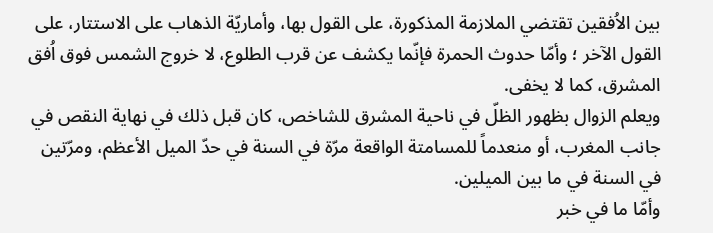بين الاُفقين تقتضي الملازمة المذكورة، على القول بها، وأماريّة الذهاب على الاستتار، على القول الآخر ؛ وأمّا حدوث الحمرة فإنّما يكشف عن قرب الطلوع، لا خروج الشمس فوق اُفق المشرق، كما لا يخفى.
ويعلم الزوال بظهور الظلّ في ناحية المشرق للشاخص، كان قبل ذلك في نهاية النقص في جانب المغرب، أو منعدماً للمسامتة الواقعة مرّة في السنة في حدّ الميل الأعظم، ومرّتين في السنة في ما بين الميلين.
وأمّا ما في خبر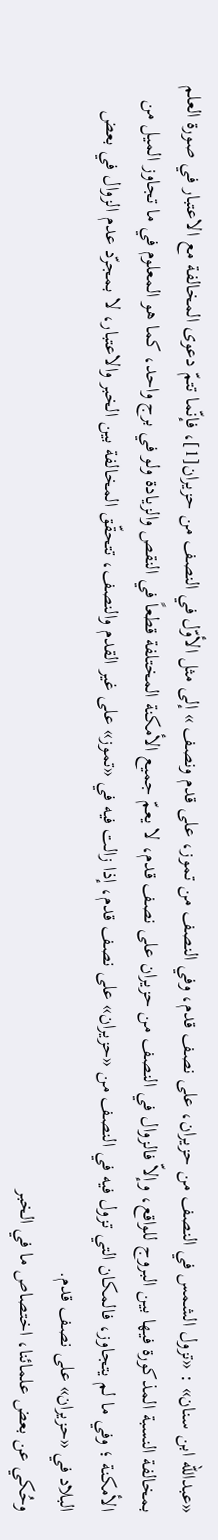«عبداللّه ابن سنان» : «تزول الشمس في النصف من حزيران، على نصف قدم، وفي النصف من تموز، على قدم ونصف » إلى مثل الأوّل في النصف من حزيران[1]، فإنّما تتمّ دعوى المخالفة مع الاعتبار في صورة العلم بمخالفة النسبة المذكورة فيها بين البروج للواقع، وإلاّ فالزوال في النصف من حزيران على نصف قدم، لا يعمّ جميع الأمكنة المختلفة قطعاً في النقص والزيادة ولو في برج واحد، كما هو المعلوم في ما تجاوز الميل من الأمكنة ؛ وفي ما لم يتجاوز، فالمكان التي تزول فيه في النصف من «حزيران» على نصف قدم، إذا زالت فيه في «تموز» على غير القدم والنصف، تتحقّق المخالفة بين الخبر والاعتبار، لا بمجرّد عدم الزوال في بعض البلاد في «حزيران» على نصف قدم.
وحُكي عن بعض علمائنا، اختصاص ما في الخبر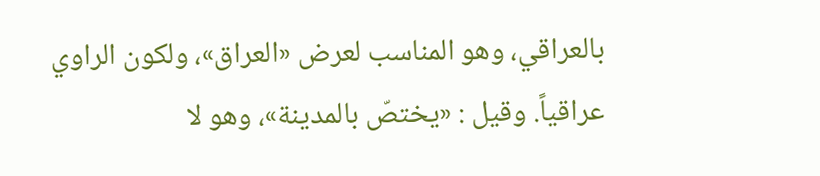بالعراقي، وهو المناسب لعرض «العراق»، ولكون الراوي عراقياً. وقيل : «يختصّ بالمدينة»، وهو لا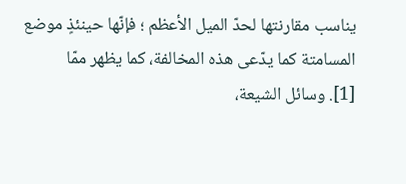يناسب مقارنتها لحدّ الميل الأعظم ؛ فإنّها حينئذٍ موضع المسامتة كما يدّعى هذه المخالفة، كما يظهر ممّا
[1]. وسائل الشيعة،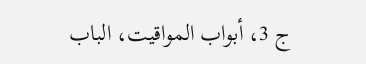ج 3، أبواب المواقيت، الباب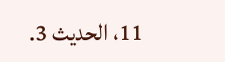11، الحديث 3.